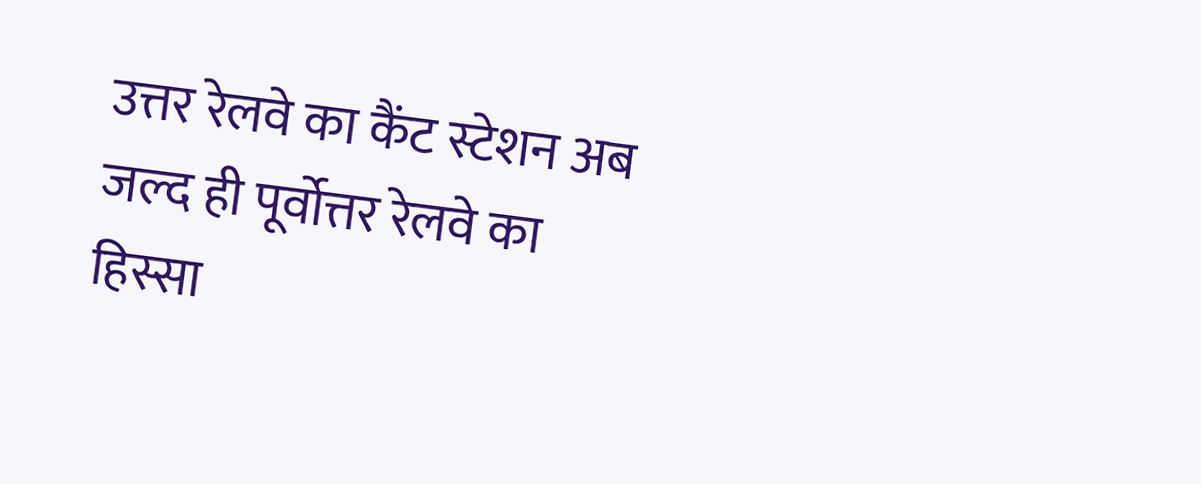उत्तर रेलवे का कैंट स्टेशन अब जल्द ही पूर्वोत्तर रेलवे का हिस्सा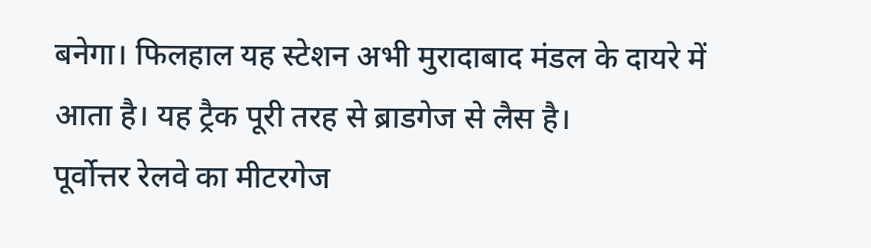बनेगा। फिलहाल यह स्टेशन अभी मुरादाबाद मंडल के दायरे में आता है। यह ट्रैक पूरी तरह से ब्राडगेज से लैस है।
पूर्वोत्तर रेलवे का मीटरगेज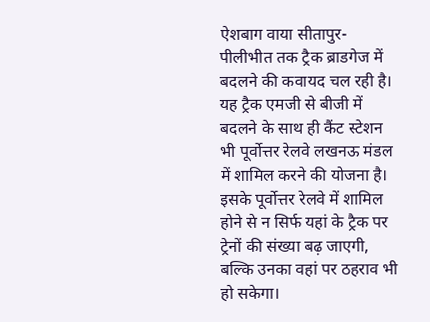ऐशबाग वाया सीतापुर-पीलीभीत तक ट्रैक ब्राडगेज में बदलने की कवायद चल रही है। यह ट्रैक एमजी से बीजी में बदलने के साथ ही कैंट स्टेशन भी पूर्वोत्तर रेलवे लखनऊ मंडल में शामिल करने की योजना है।
इसके पूर्वोत्तर रेलवे में शामिल होने से न सिर्फ यहां के ट्रैक पर ट्रेनों की संख्या बढ़ जाएगी, बल्कि उनका वहां पर ठहराव भी हो सकेगा।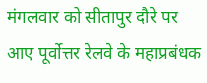मंगलवार को सीतापुर दौरे पर आए पूर्वोत्तर रेलवे के महाप्रबंधक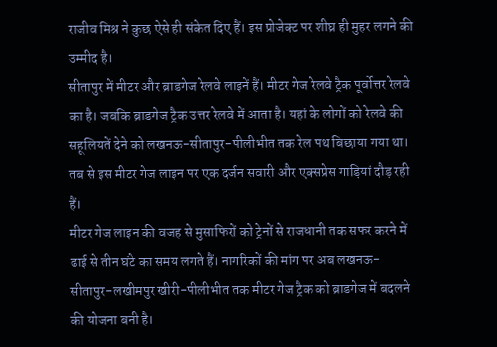राजीव मिश्र ने कुछ ऐसे ही संकेत दिए हैं। इस प्रोजेक्ट पर शीघ्र ही मुहर लगने की उम्मीद है।
सीतापुर में मीटर और ब्राडगेज रेलवे लाइनें हैं। मीटर गेज रेलवे ट्रैक पूर्वोत्तर रेलवे का है। जबकि ब्राडगेज ट्रैक उत्तर रेलवे में आता है। यहां के लोगों को रेलवे की सहूलियतें देने को लखनऊ-सीतापुर-पीलीभीत तक रेल पथ बिछाया गया था। तब से इस मीटर गेज लाइन पर एक दर्जन सवारी और एक्सप्रेस गाड़ियां दौड़ रही हैं।
मीटर गेज लाइन की वजह से मुसाफिरों को ट्रेनों से राजधानी तक सफर करने में ढाई से तीन घंटे का समय लगते हैं। नागरिकों की मांग पर अब लखनऊ-सीतापुर-लखीमपुर खीरी-पीलीभीत तक मीटर गेज ट्रैक को ब्राडगेज में बदलने की योजना बनी है।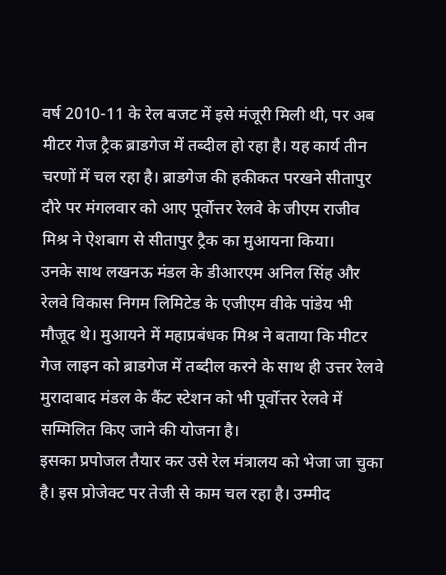वर्ष 2010-11 के रेल बजट में इसे मंजूरी मिली थी, पर अब मीटर गेज ट्रैक ब्राडगेज में तब्दील हो रहा है। यह कार्य तीन चरणों में चल रहा है। ब्राडगेज की हकीकत परखने सीतापुर दौरे पर मंगलवार को आए पूर्वोत्तर रेलवे के जीएम राजीव मिश्र ने ऐशबाग से सीतापुर ट्रैक का मुआयना किया।
उनके साथ लखनऊ मंडल के डीआरएम अनिल सिंह और रेलवे विकास निगम लिमिटेड के एजीएम वीके पांडेय भी मौजूद थे। मुआयने में महाप्रबंधक मिश्र ने बताया कि मीटर गेज लाइन को ब्राडगेज में तब्दील करने के साथ ही उत्तर रेलवे मुरादाबाद मंडल के कैंट स्टेशन को भी पूर्वोत्तर रेलवे में सम्मिलित किए जाने की योजना है।
इसका प्रपोजल तैयार कर उसे रेल मंत्रालय को भेजा जा चुका है। इस प्रोजेक्ट पर तेजी से काम चल रहा है। उम्मीद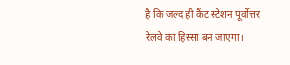है कि जल्द ही कैंट स्टेशन पूर्वोत्तर रेलवे का हिस्सा बन जाएगा।